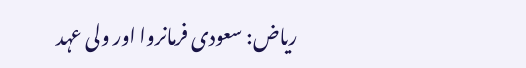ریاض: سعودی فرمانروا اور ولی عہد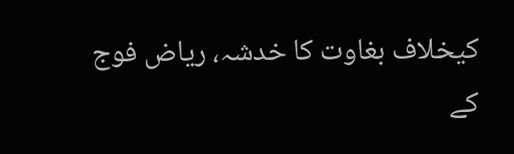کیخلاف بغاوت کا خدشہ، ریاض فوج کے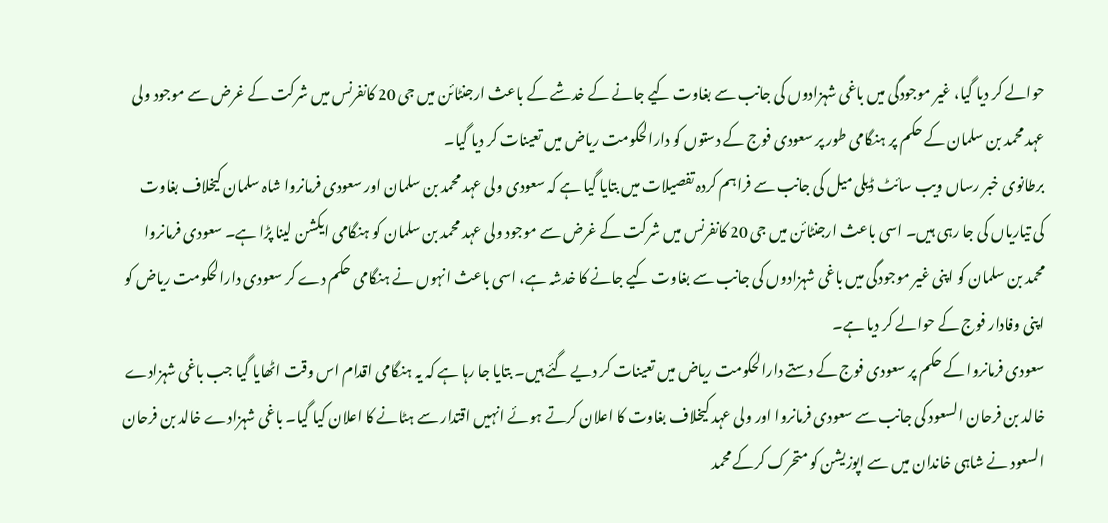حوالے کر دیا گیا، غیر موجودگی میں باغی شہزادوں کی جانب سے بغاوت کیے جانے کے خدشے کے باعث ارجنٹائن میں جی 20 کانفرنس میں شرکت کے غرض سے موجود ولی عہد محمد بن سلمان کے حکم پر ہنگامی طور پر سعودی فوج کے دستوں کو دارالحکومت ریاض میں تعینات کر دیا گیا۔
برطانوی خبر رساں ویب سائٹ ڈیلی میل کی جانب سے فراہم کردہ تفصیلات میں بتایا گیا ہے کہ سعودی ولی عہد محمد بن سلمان اور سعودی فرمانروا شاہ سلمان کیخلاف بغاوت کی تیاریاں کی جا رہی ہیں۔ اسی باعث ارجنٹائن میں جی 20 کانفرنس میں شرکت کے غرض سے موجود ولی عہد محمد بن سلمان کو ہنگامی ایکشن لینا پڑا ہے۔ سعودی فرمانروا محمد بن سلمان کو اپنی غیر موجودگی میں باغی شہزادوں کی جانب سے بغاوت کیے جانے کا خدشہ ہے، اسی باعث انہوں نے ہنگامی حکم دے کر سعودی دارالحکومت ریاض کو اپنی وفادار فوج کے حوالے کر دیا ہے۔
سعودی فرمانروا کے حکم پر سعودی فوج کے دستے دارالحکومت ریاض میں تعینات کر دیے گئے ہیں۔ بتایا جا رہا ہے کہ یہ ہنگامی اقدام اس وقت اٹھایا گیا جب باغی شہزادے خالد بن فرحان السعود کی جانب سے سعودی فرمانروا اور ولی عہد کیخلاف بغاوت کا اعلان کرتے ہوئے انہیں اقتدار سے ہٹانے کا اعلان کیا گیا۔ باغی شہزادے خالد بن فرحان السعود نے شاہی خاندان میں سے اپوزیشن کو متحرک کرکے محمد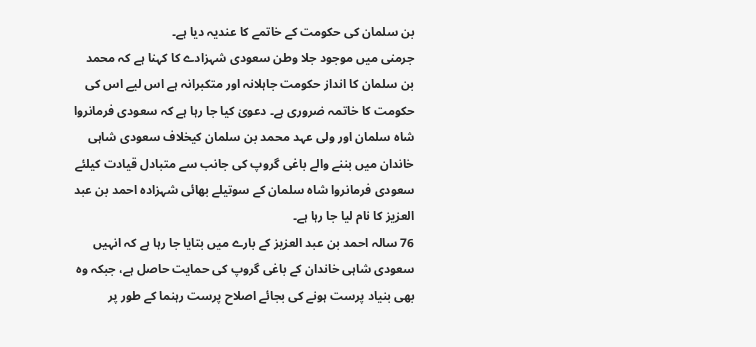بن سلمان کی حکومت کے خاتمے کا عندیہ دیا ہے۔
جرمنی میں موجود جلا وطن سعودی شہزادے کا کہنا ہے کہ محمد بن سلمان کا انداز حکومت جاہلانہ اور متکبرانہ ہے اس لیے اس کی حکومت کا خاتمہ ضروری ہے۔ دعویٰ کیا جا رہا ہے کہ سعودی فرمانروا شاہ سلمان اور ولی عہد محمد بن سلمان کیخلاف سعودی شاہی خاندان میں بننے والے باغی گروپ کی جانب سے متبادل قیادت کیلئے سعودی فرمانروا شاہ سلمان کے سوتیلے بھائی شہزادہ احمد بن عبد العزیز کا نام لیا جا رہا ہے۔
76 سالہ احمد بن عبد العزیز کے بارے میں بتایا جا رہا ہے کہ انہیں سعودی شاہی خاندان کے باغی گروپ کی حمایت حاصل ہے، جبکہ وہ بھی بنیاد پرست ہونے کی بجائے اصلاح پرست رہنما کے طور پر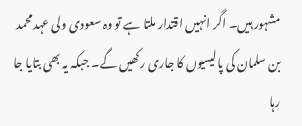مشہور ہیں۔ اگر انہیں اقتدار ملتا ہے تو وہ سعودی ولی عہد محمد بن سلمان کی پالیسیوں کا جاری رکھیں گے۔ جبکہ یہ بھی بتایا جا رہا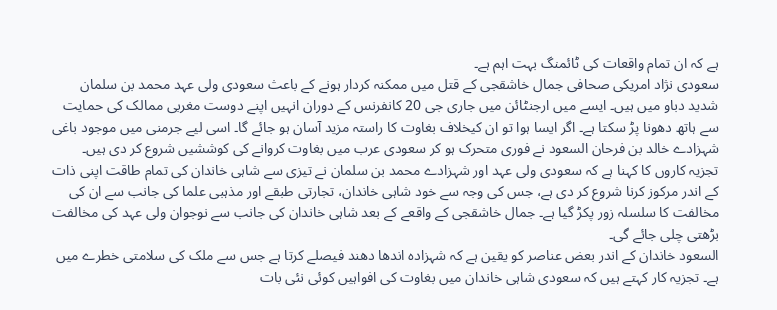ہے کہ ان تمام واقعات کی ٹائمنگ بہت اہم ہے۔
سعودی نژاد امریکی صحافی جمال خاشقجی کے قتل میں ممکنہ کردار ہونے کے باعث سعودی ولی عہد محمد بن سلمان شدید دباو میں ہیں۔ ایسے میں ارجنٹائن میں جاری جی 20 کانفرنس کے دوران انہیں اپنے دوست مغربی ممالک کی حمایت سے ہاتھ دھونا پڑ سکتا ہے۔ اگر ایسا ہوا تو ان کیخلاف بغاوت کا راستہ مزید آسان ہو جائے گا۔ اسی لیے جرمنی میں موجود باغی شہزادے خالد بن فرحان السعود نے فوری متحرک ہو کر سعودی عرب میں بغاوت کروانے کی کوششیں شروع کر دی ہیں۔
تجزیہ کاروں کا کہنا ہے کہ سعودی ولی عہد اور شہزادے محمد بن سلمان نے تیزی سے شاہی خاندان کی تمام طاقت اپنی ذات کے اندر مرکوز کرنا شروع کر دی ہے، جس کی وجہ سے خود شاہی خاندان، تجارتی طبقے اور مذہبی علما کی جانب سے ان کی مخالفت کا سلسلہ زور پکڑ گیا ہے۔ جمال خاشقجی کے واقعے کے بعد شاہی خاندان کی جانب سے نوجوان ولی عہد کی مخالفت بڑھتی چلی جائے گی۔
السعود خاندان کے اندر بعض عناصر کو یقین ہے کہ شہزادہ اندھا دھند فیصلے کرتا ہے جس سے ملک کی سلامتی خطرے میں ہے۔ تجزیہ کار کہتے ہیں کہ سعودی شاہی خاندان میں بغاوت کی افواہیں کوئی نئی بات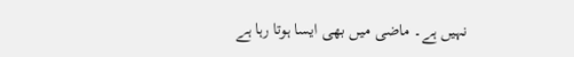نہیں ہے۔ ماضی میں بھی ایسا ہوتا رہا ہے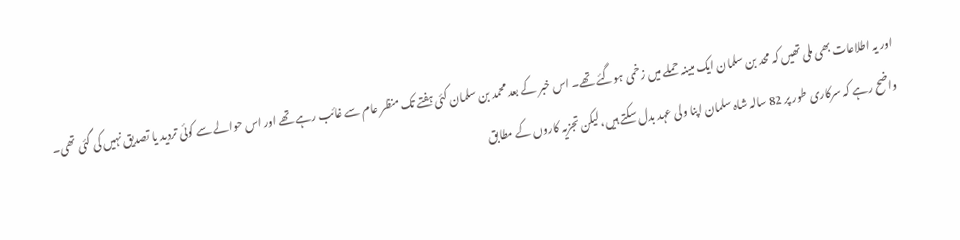اور یہ اطلاعات بھی ملی تھیں کہ محد بن سلمان ایک مبینہ حملے میں زخمی ہوگئے تھے۔ اس خبر کے بعد محمد بن سلمان کئی ہفتے تک منظر عام سے غائب رہے تھے اور اس حوالے سے کوئی تردید یا تصدیق نہیں کی گئی تھی۔
واضح رہے کہ سرکاری طور پر 82 سالہ شاہ سلمان اپنا ولی عہد بدل سکتے ہیں، لیکن تجزیہ کاروں کے مطابق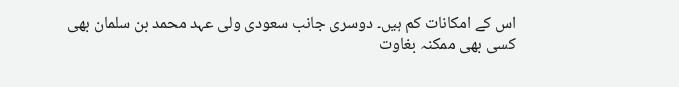اس کے امکانات کم ہیں۔ دوسری جانب سعودی ولی عہد محمد بن سلمان بھی کسی بھی ممکنہ بغاوت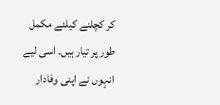کر کچلنے کیلئے مکمل طور پر تیار ہیں۔ اسی لیے انہوں نے اپنی وفادار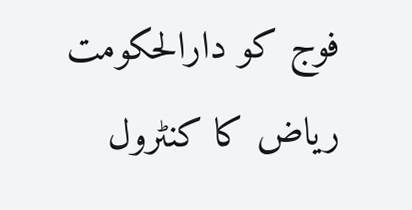فوج کو دارالحکومت ریاض کا کنٹرول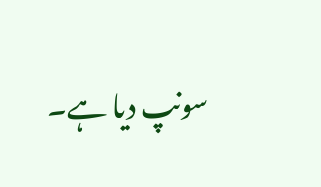سونپ دیا ہے۔